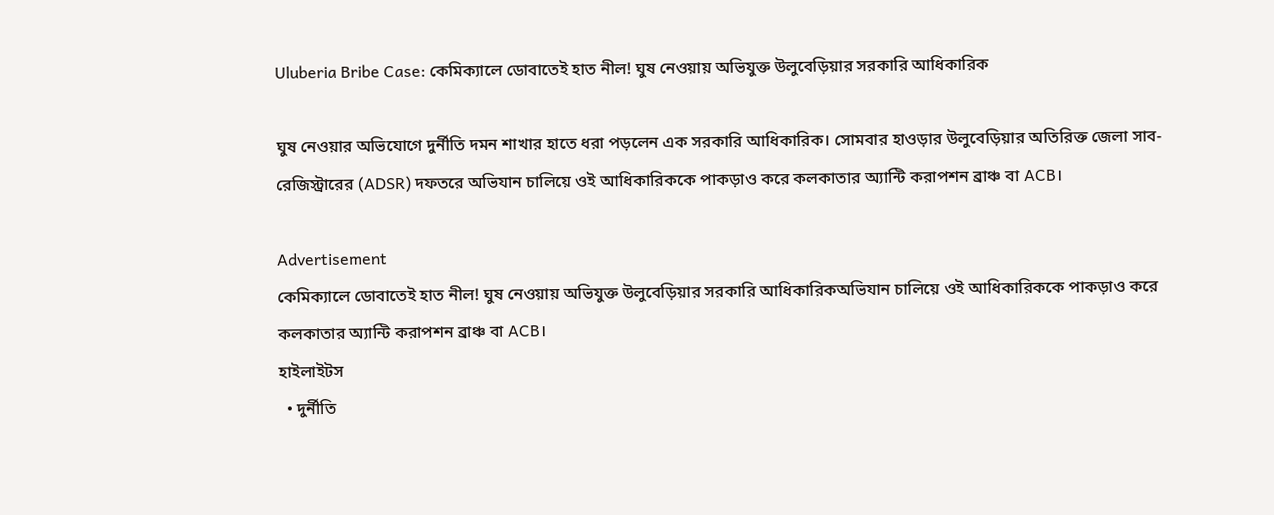Uluberia Bribe Case: কেমিক্যালে ডোবাতেই হাত নীল! ঘুষ নেওয়ায় অভিযুক্ত উলুবেড়িয়ার সরকারি আধিকারিক

ঘুষ নেওয়ার অভিযোগে দুর্নীতি দমন শাখার হাতে ধরা পড়লেন এক সরকারি আধিকারিক। সোমবার হাওড়ার উলুবেড়িয়ার অতিরিক্ত জেলা সাব-রেজিস্ট্রারের (ADSR) দফতরে অভিযান চালিয়ে ওই আধিকারিককে পাকড়াও করে কলকাতার অ্যান্টি করাপশন ব্রাঞ্চ বা ACB।

Advertisement
কেমিক্যালে ডোবাতেই হাত নীল! ঘুষ নেওয়ায় অভিযুক্ত উলুবেড়িয়ার সরকারি আধিকারিকঅভিযান চালিয়ে ওই আধিকারিককে পাকড়াও করে কলকাতার অ্যান্টি করাপশন ব্রাঞ্চ বা ACB।
হাইলাইটস
  • দুর্নীতি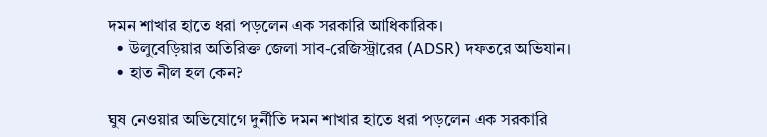দমন শাখার হাতে ধরা পড়লেন এক সরকারি আধিকারিক।
  • উলুবেড়িয়ার অতিরিক্ত জেলা সাব-রেজিস্ট্রারের (ADSR) দফতরে অভিযান।
  • হাত নীল হল কেন?

ঘুষ নেওয়ার অভিযোগে দুর্নীতি দমন শাখার হাতে ধরা পড়লেন এক সরকারি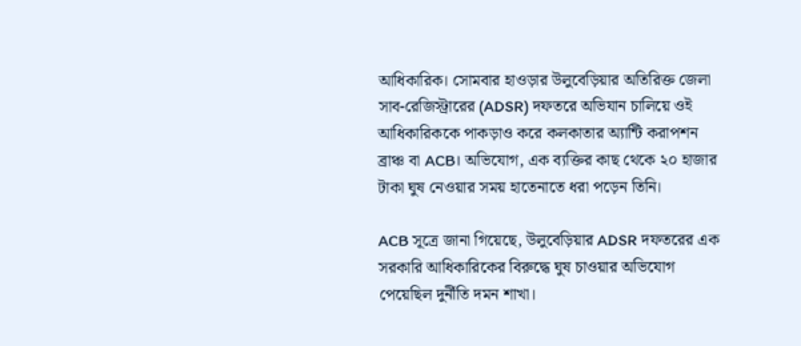আধিকারিক। সোমবার হাওড়ার উলুবেড়িয়ার অতিরিক্ত জেলা সাব-রেজিস্ট্রারের (ADSR) দফতরে অভিযান চালিয়ে ওই আধিকারিককে পাকড়াও করে কলকাতার অ্যান্টি করাপশন ব্রাঞ্চ বা ACB। অভিযোগ, এক ব্যক্তির কাছ থেকে ২০ হাজার টাকা ঘুষ নেওয়ার সময় হাতেনাতে ধরা পড়েন তিনি।

ACB সূত্রে জানা গিয়েছে, উলুবেড়িয়ার ADSR দফতরের এক সরকারি আধিকারিকের বিরুদ্ধে ঘুষ চাওয়ার অভিযোগ পেয়েছিল দুর্নীতি দমন শাখা।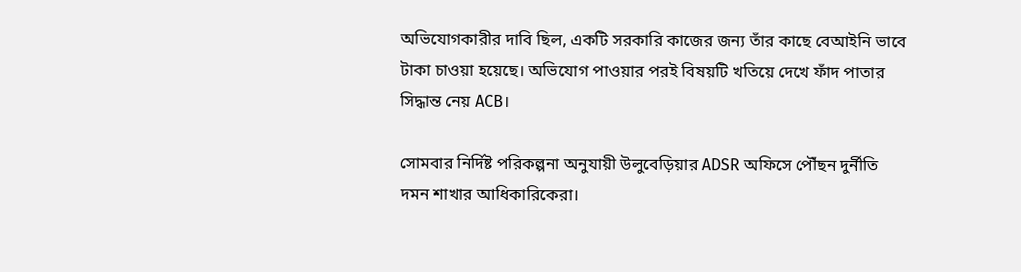অভিযোগকারীর দাবি ছিল, একটি সরকারি কাজের জন্য তাঁর কাছে বেআইনি ভাবে টাকা চাওয়া হয়েছে। অভিযোগ পাওয়ার পরই বিষয়টি খতিয়ে দেখে ফাঁদ পাতার সিদ্ধান্ত নেয় ACB।

সোমবার নির্দিষ্ট পরিকল্পনা অনুযায়ী উলুবেড়িয়ার ADSR অফিসে পৌঁছন দুর্নীতি দমন শাখার আধিকারিকেরা।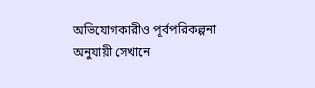অভিযোগকারীও পূর্বপরিকল্পনা অনুযায়ী সেখানে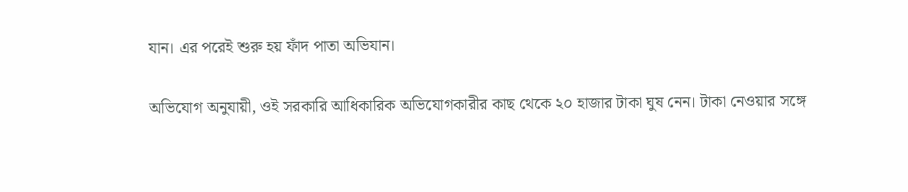যান। এর পরেই শুরু হয় ফাঁদ পাতা অভিযান।

অভিযোগ অনুযায়ী, ওই সরকারি আধিকারিক অভিযোগকারীর কাছ থেকে ২০ হাজার টাকা ঘুষ নেন। টাকা নেওয়ার সঙ্গে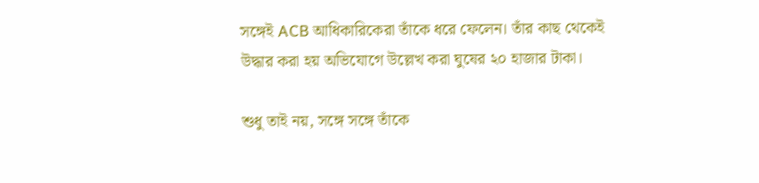সঙ্গেই ACB আধিকারিকেরা তাঁকে ধরে ফেলেন। তাঁর কাছ থেকেই উদ্ধার করা হয় অভিযোগে উল্লেখ করা ঘুষের ২০ হাজার টাকা।

শুধু তাই নয়, সঙ্গে সঙ্গে তাঁকে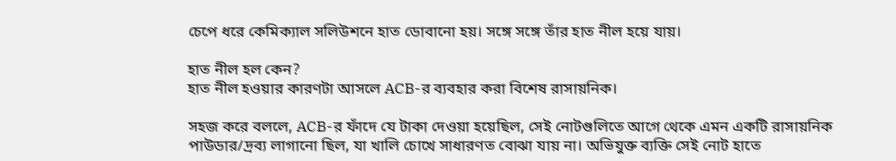চেপে ধরে কেমিক্যাল সলিউশনে হাত ডোবানো হয়। সঙ্গে সঙ্গে তাঁর হাত নীল হয়ে যায়।

হাত নীল হল কেন?
হাত নীল হওয়ার কারণটা আসলে ACB-র ব্যবহার করা বিশেষ রাসায়নিক।

সহজ করে বললে, ACB-র ফাঁদে যে টাকা দেওয়া হয়েছিল, সেই নোটগুলিতে আগে থেকে এমন একটি রাসায়নিক পাউডার/দ্রব্য লাগানো ছিল, যা খালি চোখে সাধারণত বোঝা যায় না। অভিযুক্ত ব্যক্তি সেই নোট হাতে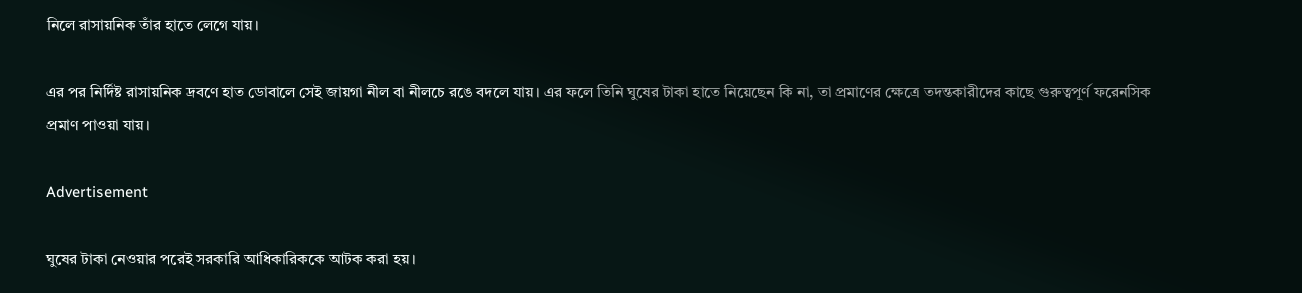নিলে রাসায়নিক তাঁর হাতে লেগে যায়।

এর পর নির্দিষ্ট রাসায়নিক দ্রবণে হাত ডোবালে সেই জায়গা নীল বা নীলচে রঙে বদলে যায়। এর ফলে তিনি ঘুষের টাকা হাতে নিয়েছেন কি না, তা প্রমাণের ক্ষেত্রে তদন্তকারীদের কাছে গুরুত্বপূর্ণ ফরেনসিক প্রমাণ পাওয়া যায়।

Advertisement

ঘুষের টাকা নেওয়ার পরেই সরকারি আধিকারিককে আটক করা হয়।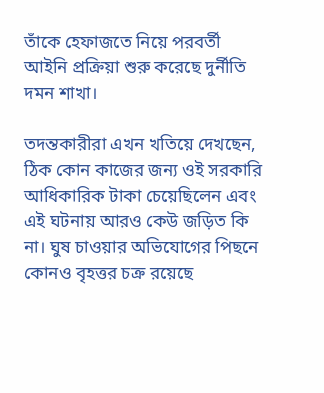তাঁকে হেফাজতে নিয়ে পরবর্তী আইনি প্রক্রিয়া শুরু করেছে দুর্নীতি দমন শাখা।

তদন্তকারীরা এখন খতিয়ে দেখছেন, ঠিক কোন কাজের জন্য ওই সরকারি আধিকারিক টাকা চেয়েছিলেন এবং এই ঘটনায় আরও কেউ জড়িত কি না। ঘুষ চাওয়ার অভিযোগের পিছনে কোনও বৃহত্তর চক্র রয়েছে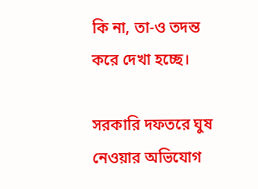কি না, তা-ও তদন্ত করে দেখা হচ্ছে।

সরকারি দফতরে ঘুষ নেওয়ার অভিযোগ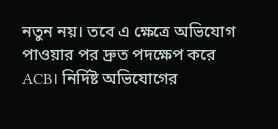নতুন নয়। তবে এ ক্ষেত্রে অভিযোগ পাওয়ার পর দ্রুত পদক্ষেপ করে ACB। নির্দিষ্ট অভিযোগের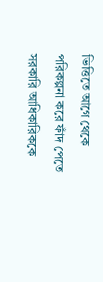ভিত্তিতে আগে থেকে পরিকল্পনা করে ফাঁদ পেতে সরকারি আধিকারিককে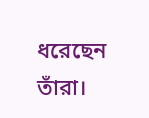ধরেছেন তাঁরা।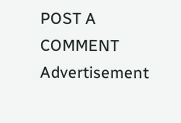POST A COMMENT
Advertisement